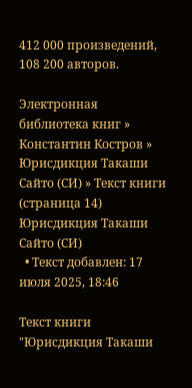412 000 произведений, 108 200 авторов.

Электронная библиотека книг » Константин Костров » Юрисдикция Такаши Сайто (СИ) » Текст книги (страница 14)
Юрисдикция Такаши Сайто (СИ)
  • Текст добавлен: 17 июля 2025, 18:46

Текст книги "Юрисдикция Такаши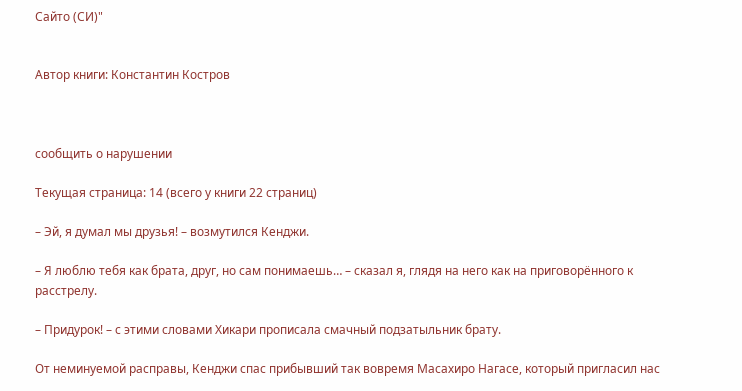Сайто (СИ)"


Автор книги: Константин Костров



сообщить о нарушении

Текущая страница: 14 (всего у книги 22 страниц)

– Эй, я думал мы друзья! – возмутился Кенджи.

– Я люблю тебя как брата, друг, но сам понимаешь… – сказал я, глядя на него как на приговорённого к расстрелу.

– Придурок! – с этими словами Хикари прописала смачный подзатыльник брату.

От неминуемой расправы, Кенджи спас прибывший так вовремя Масахиро Нагасе, который пригласил нас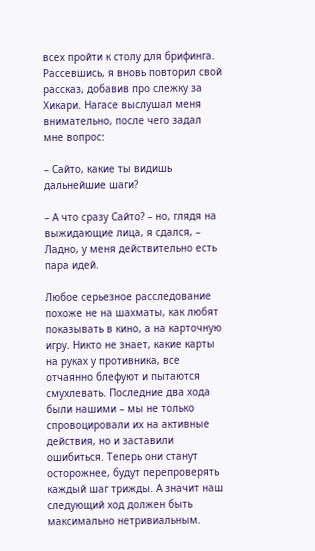всех пройти к столу для брифинга. Рассевшись, я вновь повторил свой рассказ, добавив про слежку за Хикари. Нагасе выслушал меня внимательно, после чего задал мне вопрос:

– Сайто, какие ты видишь дальнейшие шаги?

– А что сразу Сайто? – но, глядя на выжидающие лица, я сдался, – Ладно, у меня действительно есть пара идей.

Любое серьезное расследование похоже не на шахматы, как любят показывать в кино, а на карточную игру. Никто не знает, какие карты на руках у противника, все отчаянно блефуют и пытаются смухлевать. Последние два хода были нашими – мы не только спровоцировали их на активные действия, но и заставили ошибиться. Теперь они станут осторожнее, будут перепроверять каждый шаг трижды. А значит наш следующий ход должен быть максимально нетривиальным.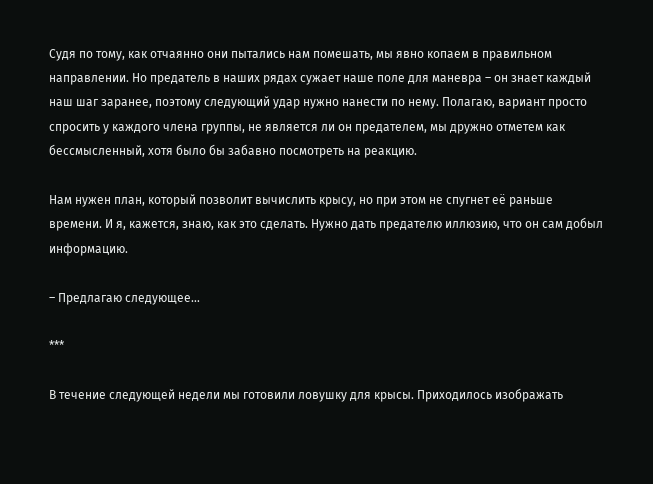Судя по тому, как отчаянно они пытались нам помешать, мы явно копаем в правильном направлении. Но предатель в наших рядах сужает наше поле для маневра – он знает каждый наш шаг заранее, поэтому следующий удар нужно нанести по нему. Полагаю, вариант просто спросить у каждого члена группы, не является ли он предателем, мы дружно отметем как бессмысленный, хотя было бы забавно посмотреть на реакцию.

Нам нужен план, который позволит вычислить крысу, но при этом не спугнет её раньше времени. И я, кажется, знаю, как это сделать. Нужно дать предателю иллюзию, что он сам добыл информацию.

– Предлагаю следующее…

***

В течение следующей недели мы готовили ловушку для крысы. Приходилось изображать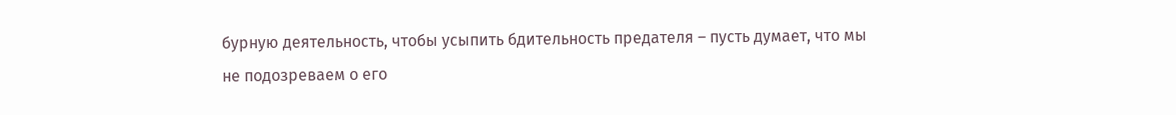бурную деятельность, чтобы усыпить бдительность предателя – пусть думает, что мы не подозреваем о его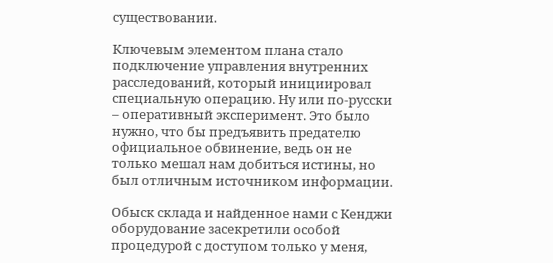существовании.

Ключевым элементом плана стало подключение управления внутренних расследований, который инициировал специальную операцию. Ну или по-русски – оперативный эксперимент. Это было нужно, что бы предъявить предателю официальное обвинение, ведь он не только мешал нам добиться истины, но был отличным источником информации.

Обыск склада и найденное нами с Кенджи оборудование засекретили особой процедурой с доступом только у меня,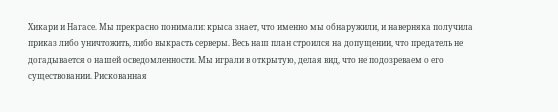Хикари и Нагасе. Мы прекрасно понимали: крыса знает, что именно мы обнаружили, и наверняка получила приказ либо уничтожить, либо выкрасть серверы. Весь наш план строился на допущении, что предатель не догадывается о нашей осведомленности. Мы играли в открытую, делая вид, что не подозреваем о его существовании. Рискованная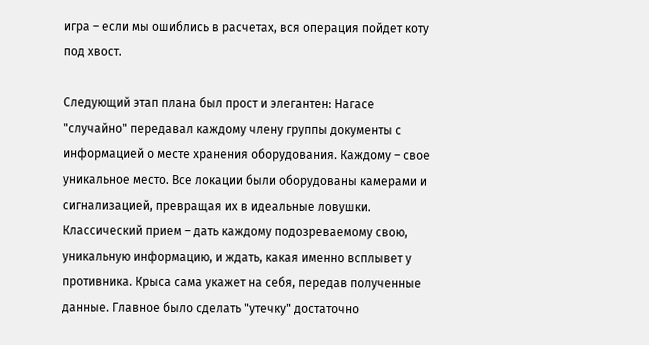игра – если мы ошиблись в расчетах, вся операция пойдет коту под хвост.

Следующий этап плана был прост и элегантен: Нагасе "случайно" передавал каждому члену группы документы с информацией о месте хранения оборудования. Каждому – свое уникальное место. Все локации были оборудованы камерами и сигнализацией, превращая их в идеальные ловушки. Классический прием – дать каждому подозреваемому свою, уникальную информацию, и ждать, какая именно всплывет у противника. Крыса сама укажет на себя, передав полученные данные. Главное было сделать "утечку" достаточно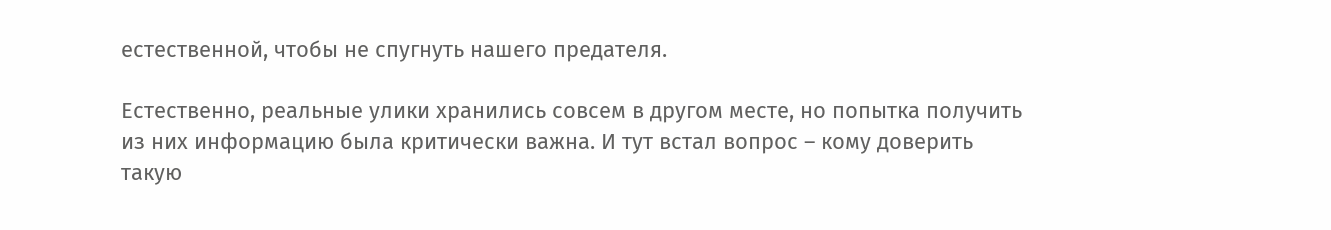естественной, чтобы не спугнуть нашего предателя.

Естественно, реальные улики хранились совсем в другом месте, но попытка получить из них информацию была критически важна. И тут встал вопрос – кому доверить такую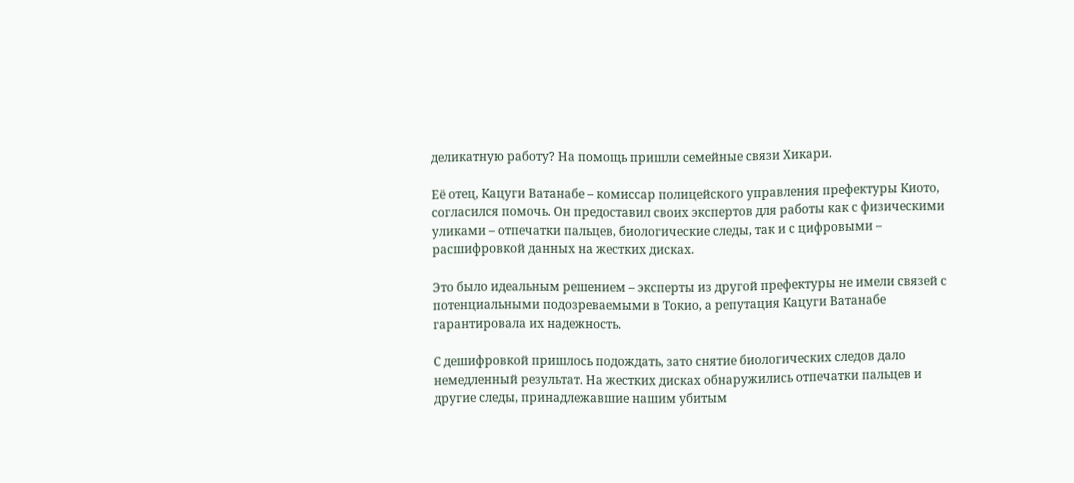деликатную работу? На помощь пришли семейные связи Хикари.

Её отец, Кацуги Ватанабе – комиссар полицейского управления префектуры Киото, согласился помочь. Он предоставил своих экспертов для работы как с физическими уликами – отпечатки пальцев, биологические следы, так и с цифровыми – расшифровкой данных на жестких дисках.

Это было идеальным решением – эксперты из другой префектуры не имели связей с потенциальными подозреваемыми в Токио, а репутация Кацуги Ватанабе гарантировала их надежность.

С дешифровкой пришлось подождать, зато снятие биологических следов дало немедленный результат. На жестких дисках обнаружились отпечатки пальцев и другие следы, принадлежавшие нашим убитым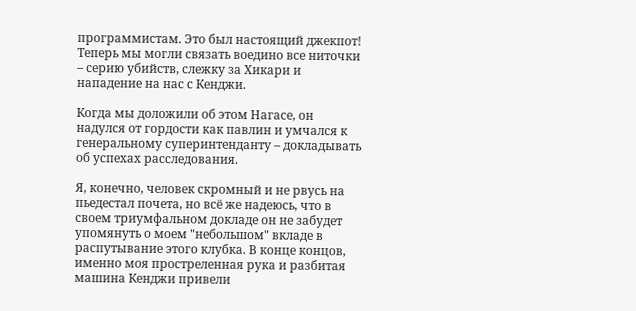программистам. Это был настоящий джекпот! Теперь мы могли связать воедино все ниточки – серию убийств, слежку за Хикари и нападение на нас с Кенджи.

Когда мы доложили об этом Нагасе, он надулся от гордости как павлин и умчался к генеральному суперинтенданту – докладывать об успехах расследования.

Я, конечно, человек скромный и не рвусь на пьедестал почета, но всё же надеюсь, что в своем триумфальном докладе он не забудет упомянуть о моем "небольшом" вкладе в распутывание этого клубка. В конце концов, именно моя простреленная рука и разбитая машина Кенджи привели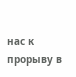нас к прорыву в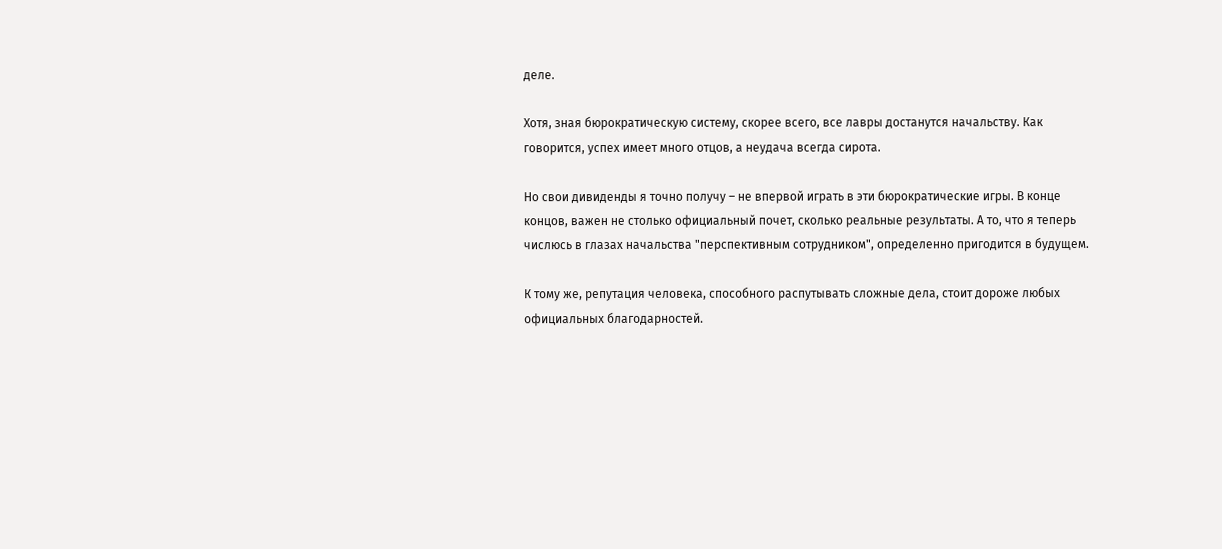деле.

Хотя, зная бюрократическую систему, скорее всего, все лавры достанутся начальству. Как говорится, успех имеет много отцов, а неудача всегда сирота.

Но свои дивиденды я точно получу – не впервой играть в эти бюрократические игры. В конце концов, важен не столько официальный почет, сколько реальные результаты. А то, что я теперь числюсь в глазах начальства "перспективным сотрудником", определенно пригодится в будущем.

К тому же, репутация человека, способного распутывать сложные дела, стоит дороже любых официальных благодарностей.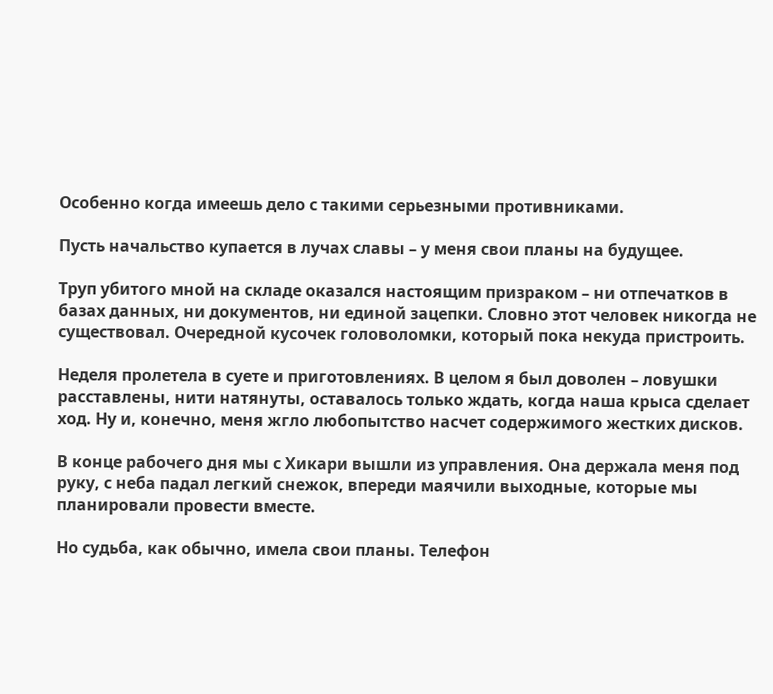Особенно когда имеешь дело с такими серьезными противниками.

Пусть начальство купается в лучах славы – у меня свои планы на будущее.

Труп убитого мной на складе оказался настоящим призраком – ни отпечатков в базах данных, ни документов, ни единой зацепки. Словно этот человек никогда не существовал. Очередной кусочек головоломки, который пока некуда пристроить.

Неделя пролетела в суете и приготовлениях. В целом я был доволен – ловушки расставлены, нити натянуты, оставалось только ждать, когда наша крыса сделает ход. Ну и, конечно, меня жгло любопытство насчет содержимого жестких дисков.

В конце рабочего дня мы с Хикари вышли из управления. Она держала меня под руку, с неба падал легкий снежок, впереди маячили выходные, которые мы планировали провести вместе.

Но судьба, как обычно, имела свои планы. Телефон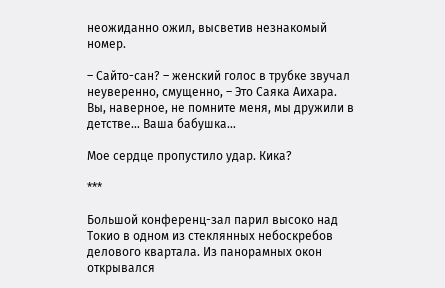неожиданно ожил, высветив незнакомый номер.

– Сайто-сан? – женский голос в трубке звучал неуверенно, смущенно, – Это Саяка Аихара. Вы, наверное, не помните меня, мы дружили в детстве... Ваша бабушка...

Мое сердце пропустило удар. Кика?

***

Большой конференц-зал парил высоко над Токио в одном из стеклянных небоскребов делового квартала. Из панорамных окон открывался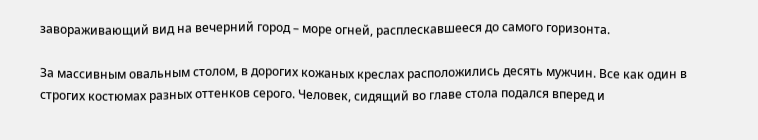завораживающий вид на вечерний город – море огней, расплескавшееся до самого горизонта.

За массивным овальным столом, в дорогих кожаных креслах расположились десять мужчин. Все как один в строгих костюмах разных оттенков серого. Человек, сидящий во главе стола подался вперед и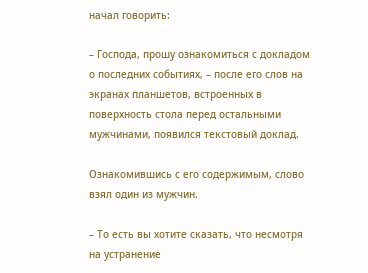начал говорить:

– Господа, прошу ознакомиться с докладом о последних событиях, – после его слов на экранах планшетов, встроенных в поверхность стола перед остальными мужчинами, появился текстовый доклад.

Ознакомившись с его содержимым, слово взял один из мужчин.

– То есть вы хотите сказать, что несмотря на устранение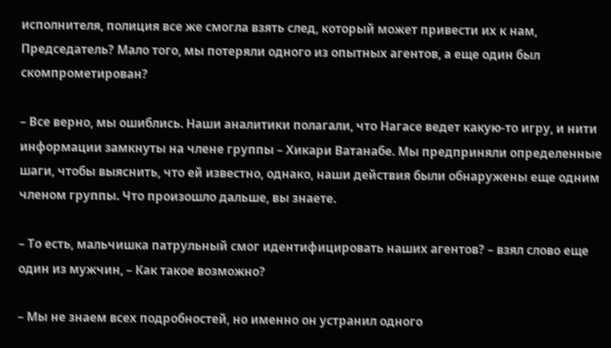исполнителя, полиция все же смогла взять след, который может привести их к нам, Председатель? Мало того, мы потеряли одного из опытных агентов, а еще один был скомпрометирован?

– Все верно, мы ошиблись. Наши аналитики полагали, что Нагасе ведет какую-то игру, и нити информации замкнуты на члене группы – Хикари Ватанабе. Мы предприняли определенные шаги, чтобы выяснить, что ей известно, однако, наши действия были обнаружены еще одним членом группы. Что произошло дальше, вы знаете.

– То есть, мальчишка патрульный смог идентифицировать наших агентов? – взял слово еще один из мужчин, – Как такое возможно?

– Мы не знаем всех подробностей, но именно он устранил одного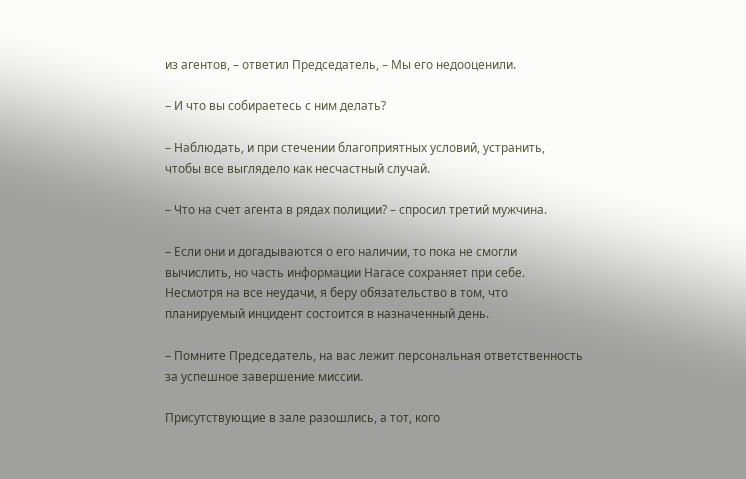из агентов, – ответил Председатель, – Мы его недооценили.

– И что вы собираетесь с ним делать?

– Наблюдать, и при стечении благоприятных условий, устранить, чтобы все выглядело как несчастный случай.

– Что на счет агента в рядах полиции? – спросил третий мужчина.

– Если они и догадываются о его наличии, то пока не смогли вычислить, но часть информации Нагасе сохраняет при себе. Несмотря на все неудачи, я беру обязательство в том, что планируемый инцидент состоится в назначенный день.

– Помните Председатель, на вас лежит персональная ответственность за успешное завершение миссии.

Присутствующие в зале разошлись, а тот, кого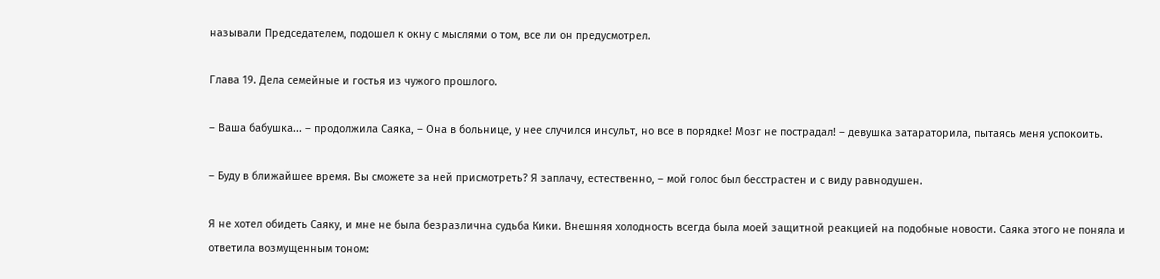называли Председателем, подошел к окну с мыслями о том, все ли он предусмотрел.

Глава 19. Дела семейные и гостья из чужого прошлого.

– Ваша бабушка... – продолжила Саяка, – Она в больнице, у нее случился инсульт, но все в порядке! Мозг не пострадал! – девушка затараторила, пытаясь меня успокоить.

– Буду в ближайшее время. Вы сможете за ней присмотреть? Я заплачу, естественно, – мой голос был бесстрастен и с виду равнодушен.

Я не хотел обидеть Саяку, и мне не была безразлична судьба Кики. Внешняя холодность всегда была моей защитной реакцией на подобные новости. Саяка этого не поняла и ответила возмущенным тоном: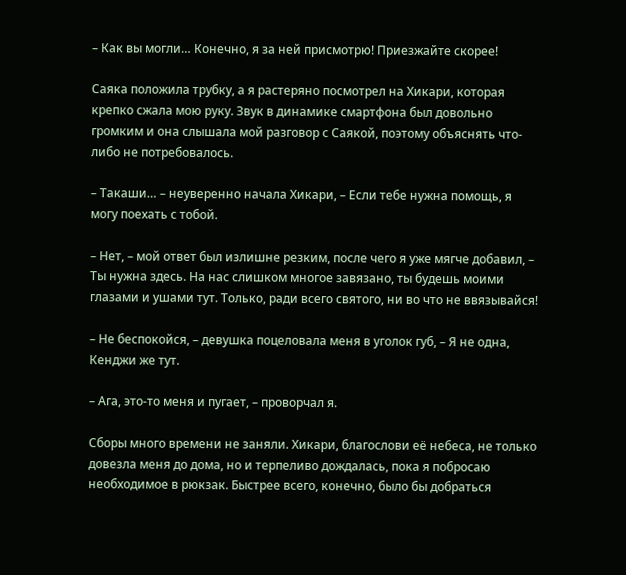– Как вы могли… Конечно, я за ней присмотрю! Приезжайте скорее!

Саяка положила трубку, а я растеряно посмотрел на Хикари, которая крепко сжала мою руку. Звук в динамике смартфона был довольно громким и она слышала мой разговор с Саякой, поэтому объяснять что-либо не потребовалось.

– Такаши… – неуверенно начала Хикари, – Если тебе нужна помощь, я могу поехать с тобой.

– Нет, – мой ответ был излишне резким, после чего я уже мягче добавил, – Ты нужна здесь. На нас слишком многое завязано, ты будешь моими глазами и ушами тут. Только, ради всего святого, ни во что не ввязывайся!

– Не беспокойся, – девушка поцеловала меня в уголок губ, – Я не одна, Кенджи же тут.

– Ага, это-то меня и пугает, – проворчал я.

Сборы много времени не заняли. Хикари, благослови её небеса, не только довезла меня до дома, но и терпеливо дождалась, пока я побросаю необходимое в рюкзак. Быстрее всего, конечно, было бы добраться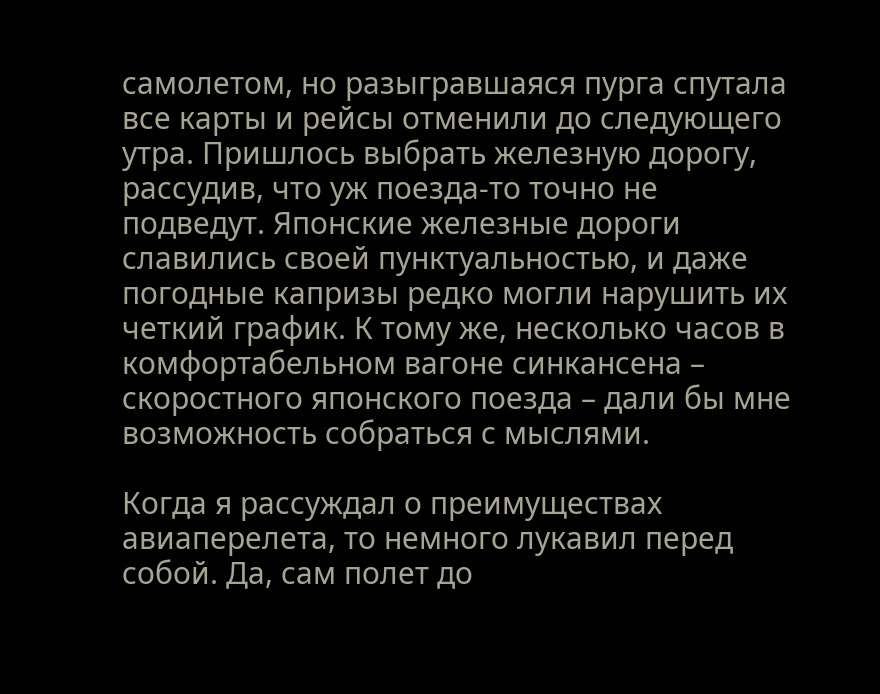самолетом, но разыгравшаяся пурга спутала все карты и рейсы отменили до следующего утра. Пришлось выбрать железную дорогу, рассудив, что уж поезда-то точно не подведут. Японские железные дороги славились своей пунктуальностью, и даже погодные капризы редко могли нарушить их четкий график. К тому же, несколько часов в комфортабельном вагоне синкансена – скоростного японского поезда – дали бы мне возможность собраться с мыслями.

Когда я рассуждал о преимуществах авиаперелета, то немного лукавил перед собой. Да, сам полет до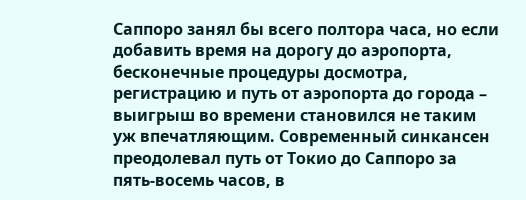Саппоро занял бы всего полтора часа, но если добавить время на дорогу до аэропорта, бесконечные процедуры досмотра, регистрацию и путь от аэропорта до города – выигрыш во времени становился не таким уж впечатляющим. Современный синкансен преодолевал путь от Токио до Саппоро за пять-восемь часов, в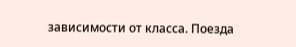зависимости от класса. Поезда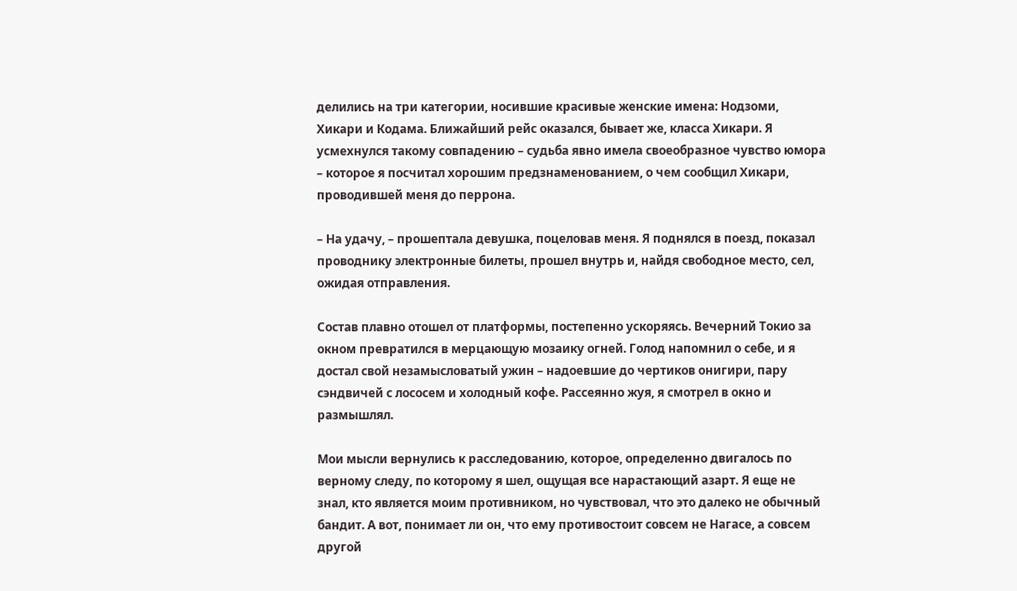делились на три категории, носившие красивые женские имена: Нодзоми, Хикари и Кодама. Ближайший рейс оказался, бывает же, класса Хикари. Я усмехнулся такому совпадению – судьба явно имела своеобразное чувство юмора – которое я посчитал хорошим предзнаменованием, о чем сообщил Хикари, проводившей меня до перрона.

– На удачу, – прошептала девушка, поцеловав меня. Я поднялся в поезд, показал проводнику электронные билеты, прошел внутрь и, найдя свободное место, сел, ожидая отправления.

Состав плавно отошел от платформы, постепенно ускоряясь. Вечерний Токио за окном превратился в мерцающую мозаику огней. Голод напомнил о себе, и я достал свой незамысловатый ужин – надоевшие до чертиков онигири, пару сэндвичей с лососем и холодный кофе. Рассеянно жуя, я смотрел в окно и размышлял.

Мои мысли вернулись к расследованию, которое, определенно двигалось по верному следу, по которому я шел, ощущая все нарастающий азарт. Я еще не знал, кто является моим противником, но чувствовал, что это далеко не обычный бандит. А вот, понимает ли он, что ему противостоит совсем не Нагасе, а совсем другой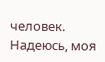человек. Надеюсь, моя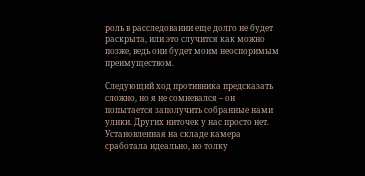роль в расследовании еще долго не будет раскрыта, или это случится как можно позже, ведь они будет моим неоспоримым преимуществом.

Следующий ход противника предсказать сложно, но я не сомневался – он попытается заполучить собранные нами улики. Других ниточек у нас просто нет. Установленная на складе камера сработала идеально, но толку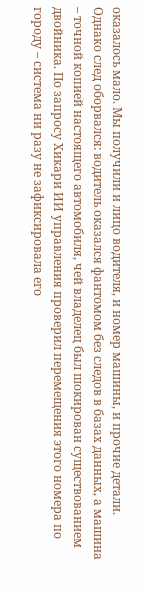оказалось мало. Мы получили и лицо водителя, и номер машины, и прочие детали. Однако след оборвался: водитель оказался фантомом без следов в базах данных, а машина – точной копией настоящего автомобиля, чей владелец был шокирован существованием двойника. По запросу Хикари ИИ управления проверил перемещения этого номера по городу – система ни разу не зафиксировала его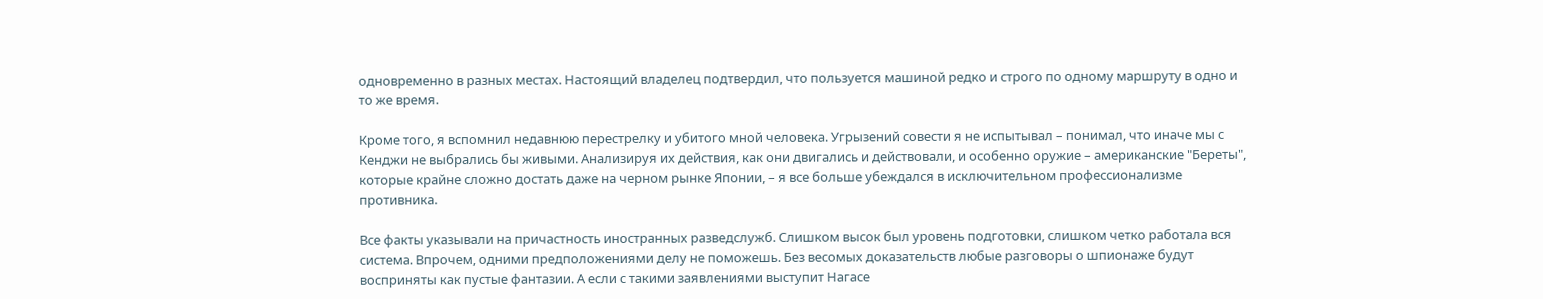одновременно в разных местах. Настоящий владелец подтвердил, что пользуется машиной редко и строго по одному маршруту в одно и то же время.

Кроме того, я вспомнил недавнюю перестрелку и убитого мной человека. Угрызений совести я не испытывал – понимал, что иначе мы с Кенджи не выбрались бы живыми. Анализируя их действия, как они двигались и действовали, и особенно оружие – американские "Береты", которые крайне сложно достать даже на черном рынке Японии, – я все больше убеждался в исключительном профессионализме противника.

Все факты указывали на причастность иностранных разведслужб. Слишком высок был уровень подготовки, слишком четко работала вся система. Впрочем, одними предположениями делу не поможешь. Без весомых доказательств любые разговоры о шпионаже будут восприняты как пустые фантазии. А если с такими заявлениями выступит Нагасе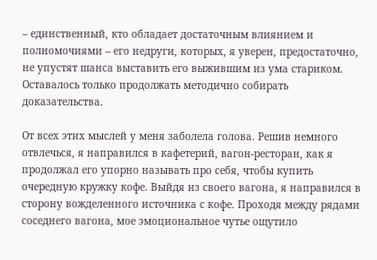– единственный, кто обладает достаточным влиянием и полномочиями – его недруги, которых, я уверен, предостаточно, не упустят шанса выставить его выжившим из ума стариком. Оставалось только продолжать методично собирать доказательства.

От всех этих мыслей у меня заболела голова. Решив немного отвлечься, я направился в кафетерий, вагон-ресторан, как я продолжал его упорно называть про себя, чтобы купить очередную кружку кофе. Выйдя из своего вагона, я направился в сторону вожделенного источника с кофе. Проходя между рядами соседнего вагона, мое эмоциональное чутье ощутило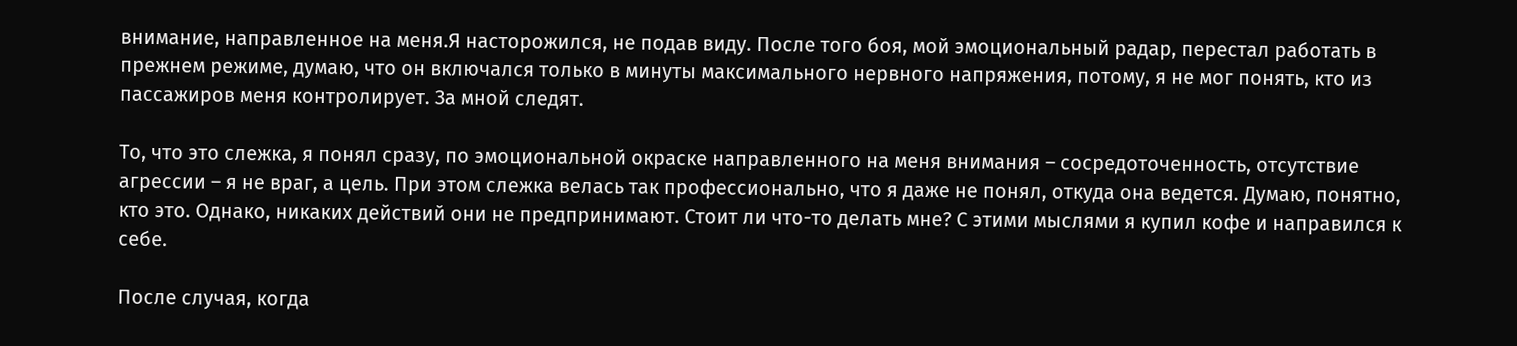внимание, направленное на меня.Я насторожился, не подав виду. После того боя, мой эмоциональный радар, перестал работать в прежнем режиме, думаю, что он включался только в минуты максимального нервного напряжения, потому, я не мог понять, кто из пассажиров меня контролирует. За мной следят.

То, что это слежка, я понял сразу, по эмоциональной окраске направленного на меня внимания – сосредоточенность, отсутствие агрессии – я не враг, а цель. При этом слежка велась так профессионально, что я даже не понял, откуда она ведется. Думаю, понятно, кто это. Однако, никаких действий они не предпринимают. Стоит ли что-то делать мне? С этими мыслями я купил кофе и направился к себе.

После случая, когда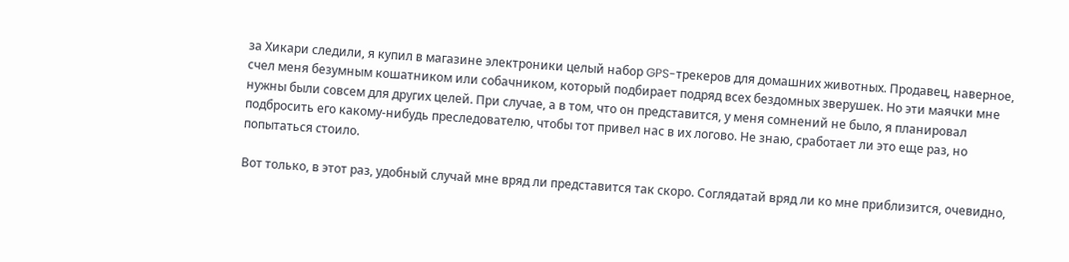за Хикари следили, я купил в магазине электроники целый набор GPS-трекеров для домашних животных. Продавец, наверное, счел меня безумным кошатником или собачником, который подбирает подряд всех бездомных зверушек. Но эти маячки мне нужны были совсем для других целей. При случае, а в том, что он представится, у меня сомнений не было, я планировал подбросить его какому-нибудь преследователю, чтобы тот привел нас в их логово. Не знаю, сработает ли это еще раз, но попытаться стоило.

Вот только, в этот раз, удобный случай мне вряд ли представится так скоро. Соглядатай вряд ли ко мне приблизится, очевидно,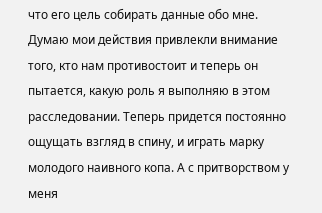что его цель собирать данные обо мне. Думаю мои действия привлекли внимание того, кто нам противостоит и теперь он пытается, какую роль я выполняю в этом расследовании. Теперь придется постоянно ощущать взгляд в спину, и играть марку молодого наивного копа. А с притворством у меня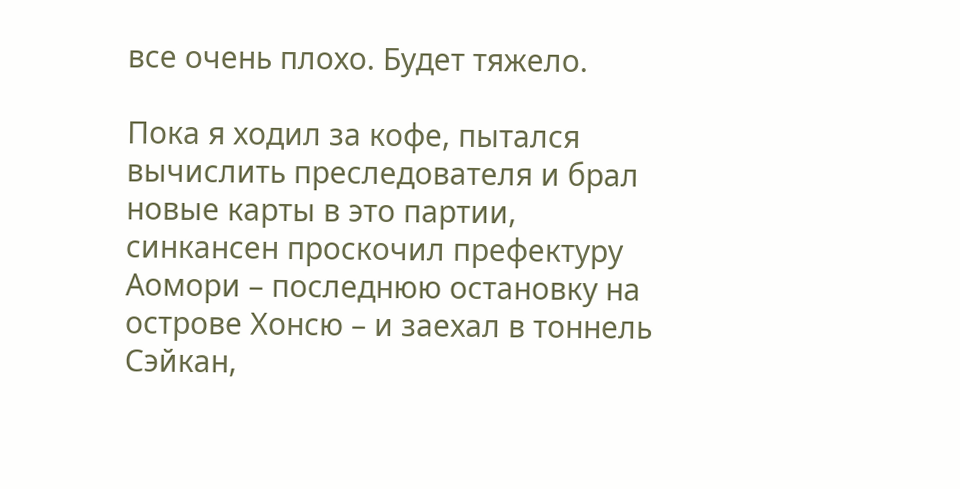все очень плохо. Будет тяжело.

Пока я ходил за кофе, пытался вычислить преследователя и брал новые карты в это партии, синкансен проскочил префектуру Аомори – последнюю остановку на острове Хонсю – и заехал в тоннель Сэйкан,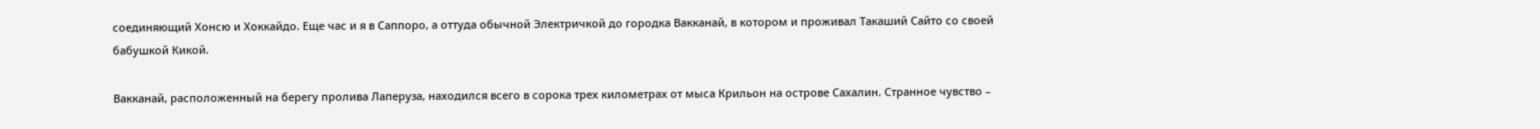соединяющий Хонсю и Хоккайдо. Еще час и я в Саппоро, а оттуда обычной Электричкой до городка Вакканай, в котором и проживал Такаший Сайто со своей бабушкой Кикой.

Вакканай, расположенный на берегу пролива Лаперуза, находился всего в сорока трех километрах от мыса Крильон на острове Сахалин. Странное чувство –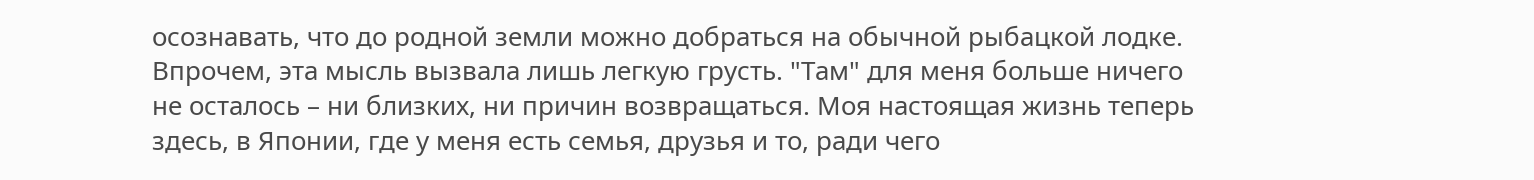осознавать, что до родной земли можно добраться на обычной рыбацкой лодке. Впрочем, эта мысль вызвала лишь легкую грусть. "Там" для меня больше ничего не осталось – ни близких, ни причин возвращаться. Моя настоящая жизнь теперь здесь, в Японии, где у меня есть семья, друзья и то, ради чего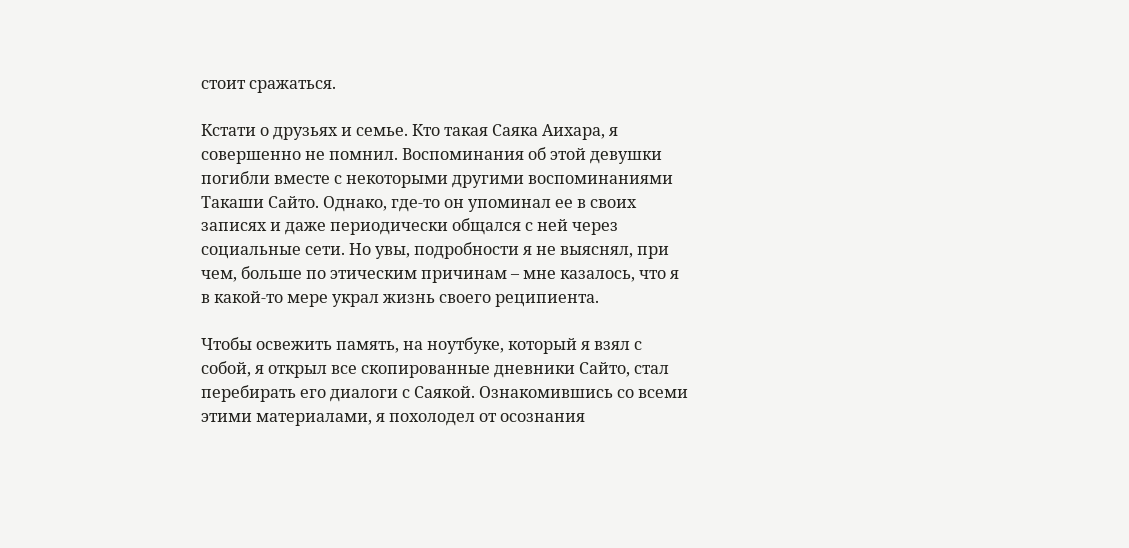стоит сражаться.

Кстати о друзьях и семье. Кто такая Саяка Аихара, я совершенно не помнил. Воспоминания об этой девушки погибли вместе с некоторыми другими воспоминаниями Такаши Сайто. Однако, где-то он упоминал ее в своих записях и даже периодически общался с ней через социальные сети. Но увы, подробности я не выяснял, при чем, больше по этическим причинам – мне казалось, что я в какой-то мере украл жизнь своего реципиента.

Чтобы освежить память, на ноутбуке, который я взял с собой, я открыл все скопированные дневники Сайто, стал перебирать его диалоги с Саякой. Ознакомившись со всеми этими материалами, я похолодел от осознания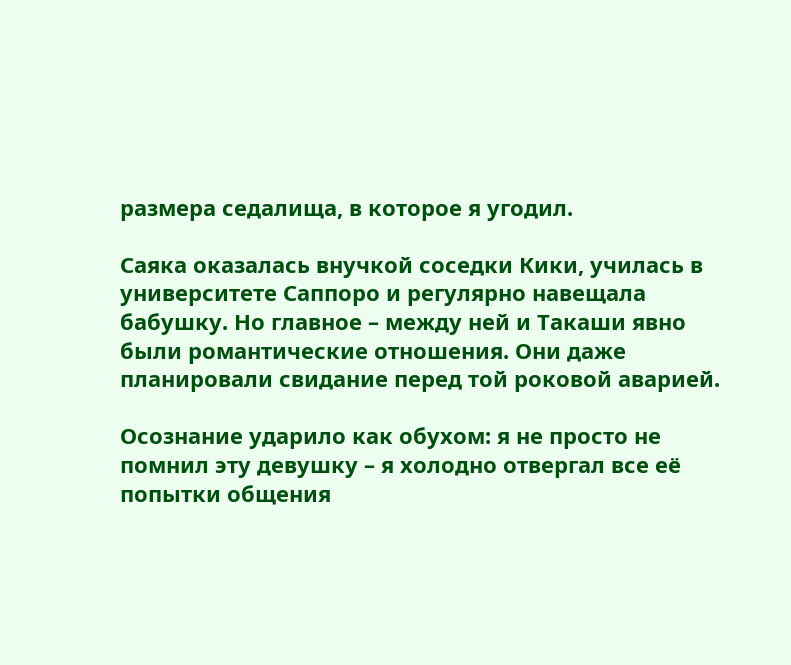размера седалища, в которое я угодил.

Саяка оказалась внучкой соседки Кики, училась в университете Саппоро и регулярно навещала бабушку. Но главное – между ней и Такаши явно были романтические отношения. Они даже планировали свидание перед той роковой аварией.

Осознание ударило как обухом: я не просто не помнил эту девушку – я холодно отвергал все её попытки общения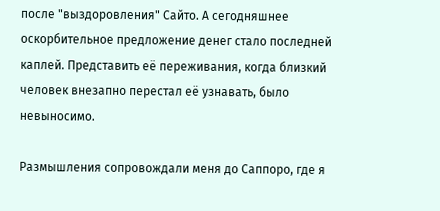после "выздоровления" Сайто. А сегодняшнее оскорбительное предложение денег стало последней каплей. Представить её переживания, когда близкий человек внезапно перестал её узнавать, было невыносимо.

Размышления сопровождали меня до Саппоро, где я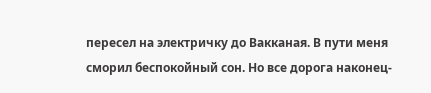пересел на электричку до Вакканая. В пути меня сморил беспокойный сон. Но все дорога наконец-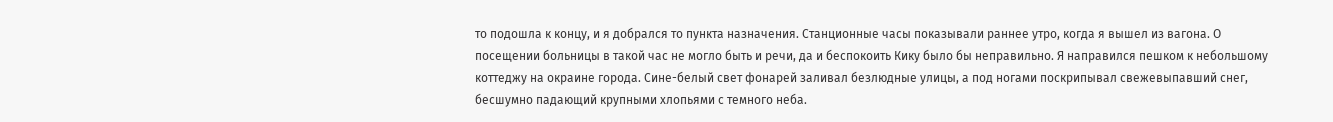то подошла к концу, и я добрался то пункта назначения. Станционные часы показывали раннее утро, когда я вышел из вагона. О посещении больницы в такой час не могло быть и речи, да и беспокоить Кику было бы неправильно. Я направился пешком к небольшому коттеджу на окраине города. Сине-белый свет фонарей заливал безлюдные улицы, а под ногами поскрипывал свежевыпавший снег, бесшумно падающий крупными хлопьями с темного неба.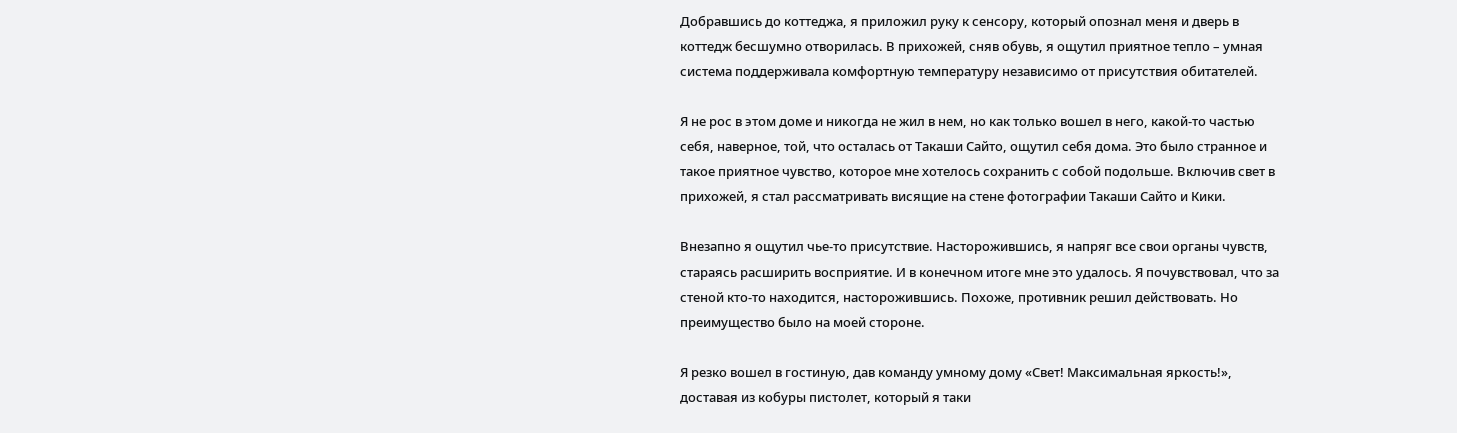Добравшись до коттеджа, я приложил руку к сенсору, который опознал меня и дверь в коттедж бесшумно отворилась. В прихожей, сняв обувь, я ощутил приятное тепло – умная система поддерживала комфортную температуру независимо от присутствия обитателей.

Я не рос в этом доме и никогда не жил в нем, но как только вошел в него, какой-то частью себя, наверное, той, что осталась от Такаши Сайто, ощутил себя дома. Это было странное и такое приятное чувство, которое мне хотелось сохранить с собой подольше. Включив свет в прихожей, я стал рассматривать висящие на стене фотографии Такаши Сайто и Кики.

Внезапно я ощутил чье-то присутствие. Насторожившись, я напряг все свои органы чувств, стараясь расширить восприятие. И в конечном итоге мне это удалось. Я почувствовал, что за стеной кто-то находится, насторожившись. Похоже, противник решил действовать. Но преимущество было на моей стороне.

Я резко вошел в гостиную, дав команду умному дому «Свет! Максимальная яркость!», доставая из кобуры пистолет, который я таки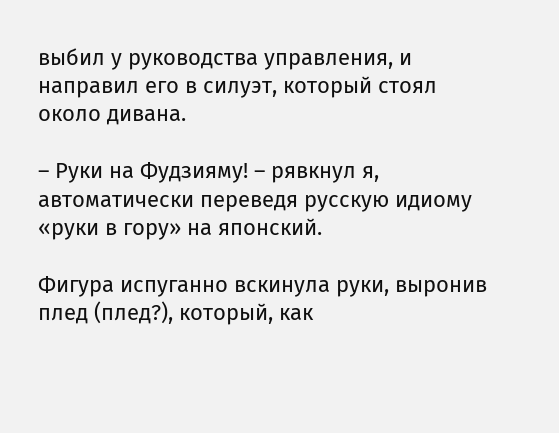выбил у руководства управления, и направил его в силуэт, который стоял около дивана.

– Руки на Фудзияму! – рявкнул я, автоматически переведя русскую идиому «руки в гору» на японский.

Фигура испуганно вскинула руки, выронив плед (плед?), который, как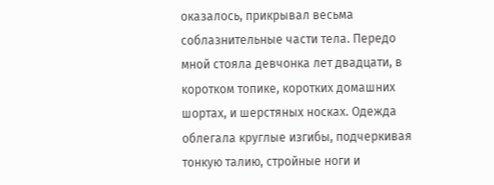оказалось, прикрывал весьма соблазнительные части тела. Передо мной стояла девчонка лет двадцати, в коротком топике, коротких домашних шортах, и шерстяных носках. Одежда облегала круглые изгибы, подчеркивая тонкую талию, стройные ноги и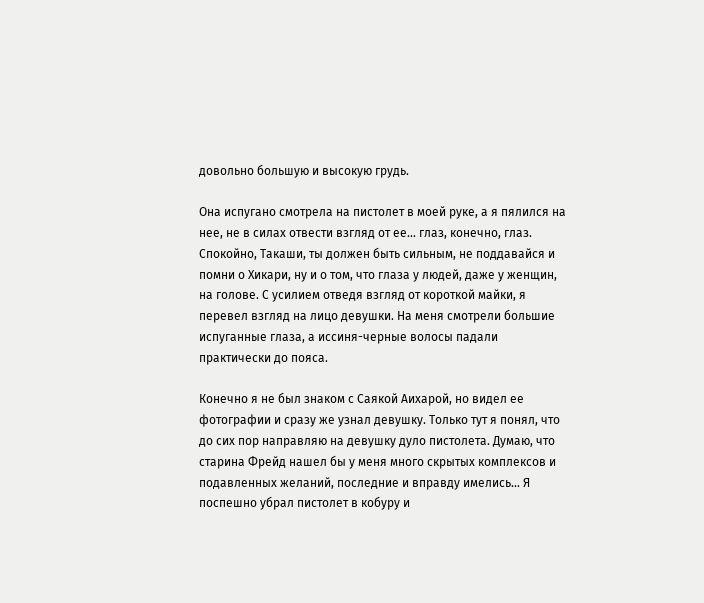довольно большую и высокую грудь.

Она испугано смотрела на пистолет в моей руке, а я пялился на нее, не в силах отвести взгляд от ее… глаз, конечно, глаз. Спокойно, Такаши, ты должен быть сильным, не поддавайся и помни о Хикари, ну и о том, что глаза у людей, даже у женщин, на голове. С усилием отведя взгляд от короткой майки, я перевел взгляд на лицо девушки. На меня смотрели большие испуганные глаза, а иссиня-черные волосы падали практически до пояса.

Конечно я не был знаком с Саякой Аихарой, но видел ее фотографии и сразу же узнал девушку. Только тут я понял, что до сих пор направляю на девушку дуло пистолета. Думаю, что старина Фрейд нашел бы у меня много скрытых комплексов и подавленных желаний, последние и вправду имелись… Я поспешно убрал пистолет в кобуру и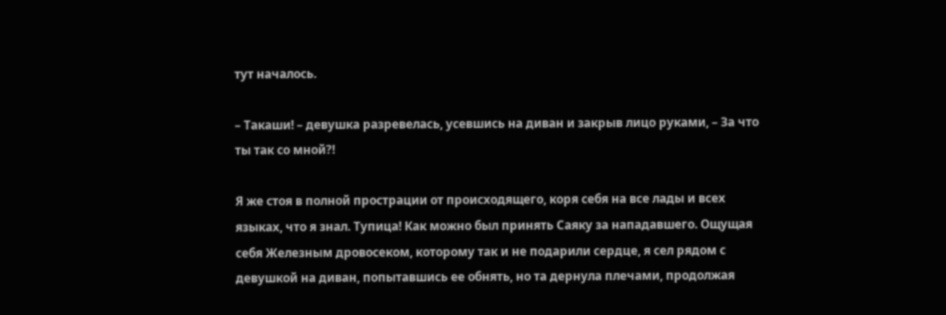тут началось.

– Такаши! – девушка разревелась, усевшись на диван и закрыв лицо руками, – За что ты так со мной?!

Я же стоя в полной прострации от происходящего, коря себя на все лады и всех языках, что я знал. Тупица! Как можно был принять Саяку за нападавшего. Ощущая себя Железным дровосеком, которому так и не подарили сердце, я сел рядом с девушкой на диван, попытавшись ее обнять, но та дернула плечами, продолжая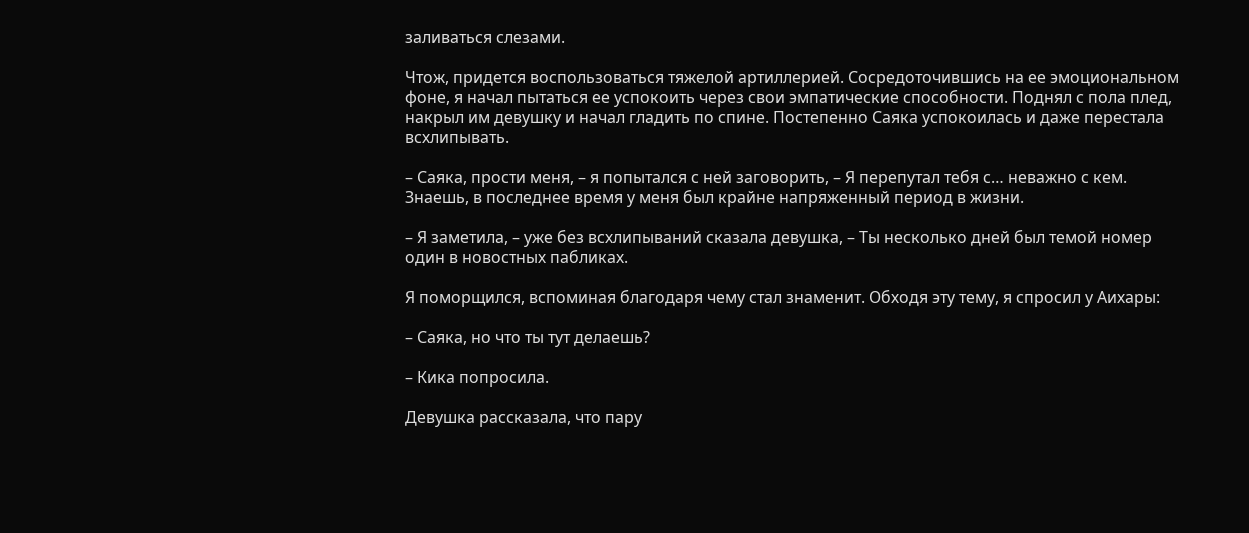заливаться слезами.

Чтож, придется воспользоваться тяжелой артиллерией. Сосредоточившись на ее эмоциональном фоне, я начал пытаться ее успокоить через свои эмпатические способности. Поднял с пола плед, накрыл им девушку и начал гладить по спине. Постепенно Саяка успокоилась и даже перестала всхлипывать.

– Саяка, прости меня, – я попытался с ней заговорить, – Я перепутал тебя с… неважно с кем. Знаешь, в последнее время у меня был крайне напряженный период в жизни.

– Я заметила, – уже без всхлипываний сказала девушка, – Ты несколько дней был темой номер один в новостных пабликах.

Я поморщился, вспоминая благодаря чему стал знаменит. Обходя эту тему, я спросил у Аихары:

– Саяка, но что ты тут делаешь?

– Кика попросила.

Девушка рассказала, что пару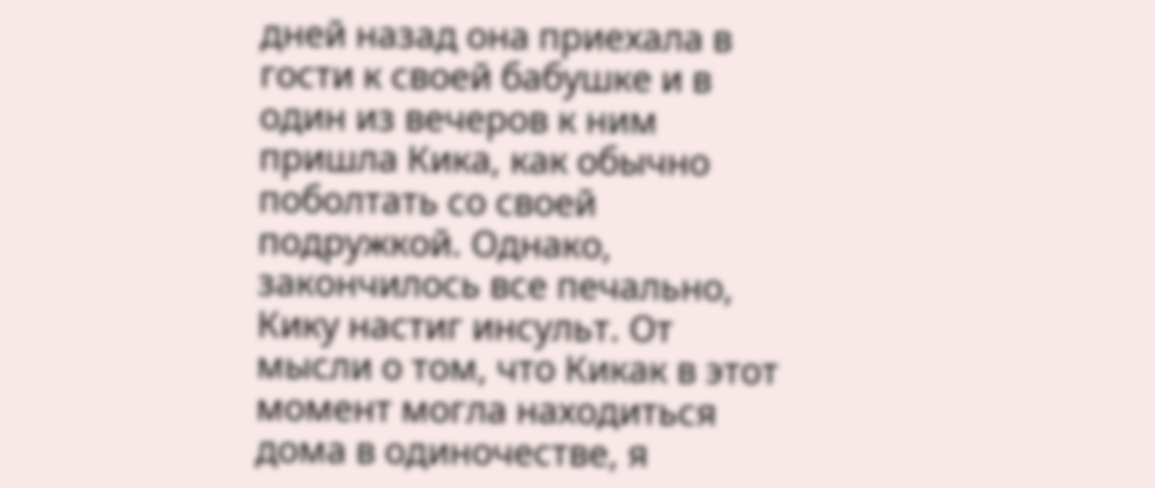дней назад она приехала в гости к своей бабушке и в один из вечеров к ним пришла Кика, как обычно поболтать со своей подружкой. Однако, закончилось все печально, Кику настиг инсульт. От мысли о том, что Кикак в этот момент могла находиться дома в одиночестве, я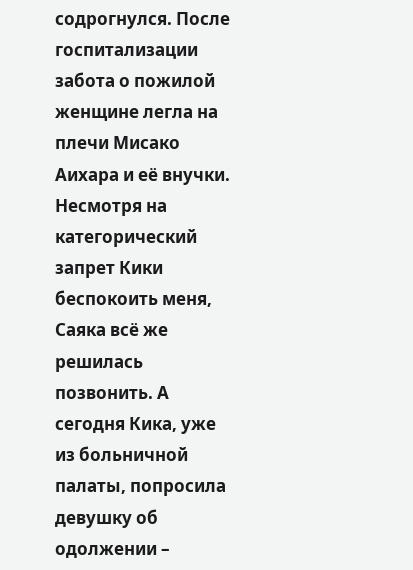содрогнулся. После госпитализации забота о пожилой женщине легла на плечи Мисако Аихара и её внучки. Несмотря на категорический запрет Кики беспокоить меня, Саяка всё же решилась позвонить. А сегодня Кика, уже из больничной палаты, попросила девушку об одолжении –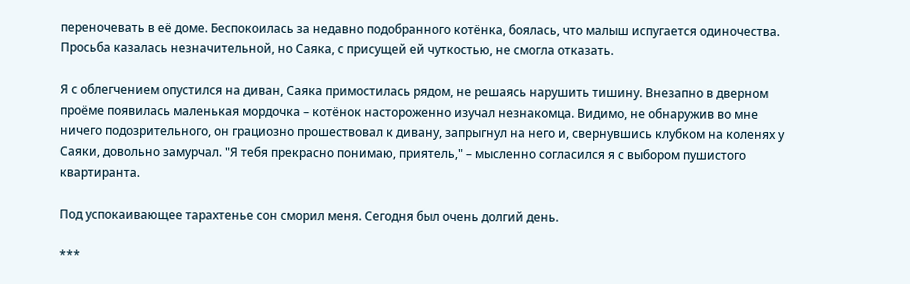переночевать в её доме. Беспокоилась за недавно подобранного котёнка, боялась, что малыш испугается одиночества. Просьба казалась незначительной, но Саяка, с присущей ей чуткостью, не смогла отказать.

Я с облегчением опустился на диван, Саяка примостилась рядом, не решаясь нарушить тишину. Внезапно в дверном проёме появилась маленькая мордочка – котёнок настороженно изучал незнакомца. Видимо, не обнаружив во мне ничего подозрительного, он грациозно прошествовал к дивану, запрыгнул на него и, свернувшись клубком на коленях у Саяки, довольно замурчал. "Я тебя прекрасно понимаю, приятель," – мысленно согласился я с выбором пушистого квартиранта.

Под успокаивающее тарахтенье сон сморил меня. Сегодня был очень долгий день.

***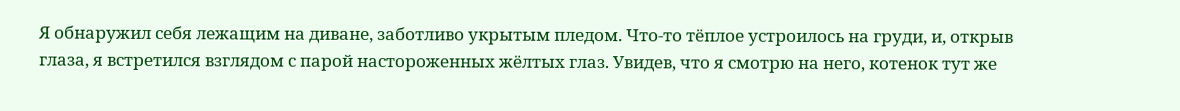Я обнаружил себя лежащим на диване, заботливо укрытым пледом. Что-то тёплое устроилось на груди, и, открыв глаза, я встретился взглядом с парой настороженных жёлтых глаз. Увидев, что я смотрю на него, котенок тут же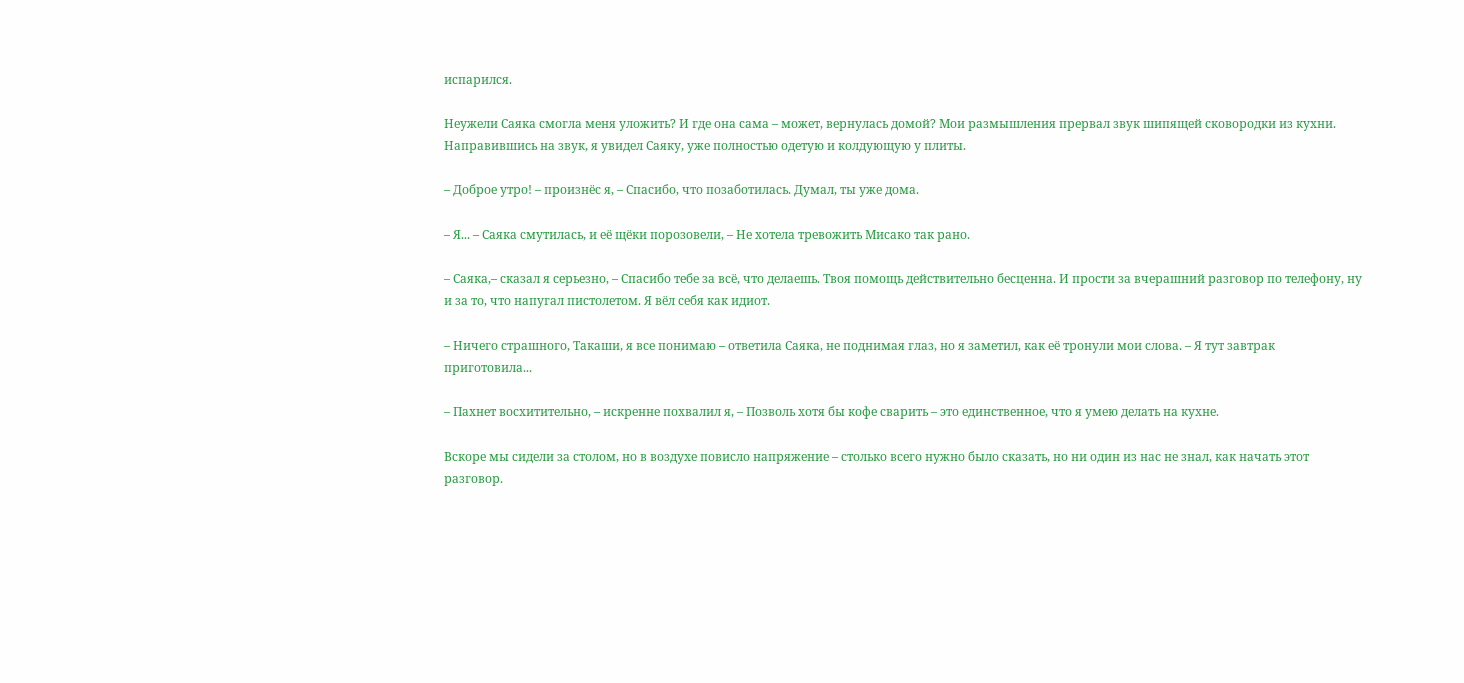испарился.

Неужели Саяка смогла меня уложить? И где она сама – может, вернулась домой? Мои размышления прервал звук шипящей сковородки из кухни. Направившись на звук, я увидел Саяку, уже полностью одетую и колдующую у плиты.

– Доброе утро! – произнёс я, – Спасибо, что позаботилась. Думал, ты уже дома.

– Я... – Саяка смутилась, и её щёки порозовели, – Не хотела тревожить Мисако так рано.

– Саяка,– сказал я серьезно, – Спасибо тебе за всё, что делаешь. Твоя помощь действительно бесценна. И прости за вчерашний разговор по телефону, ну и за то, что напугал пистолетом. Я вёл себя как идиот.

– Ничего страшного, Такаши, я все понимаю – ответила Саяка, не поднимая глаз, но я заметил, как её тронули мои слова. – Я тут завтрак приготовила...

– Пахнет восхитительно, – искренне похвалил я, – Позволь хотя бы кофе сварить – это единственное, что я умею делать на кухне.

Вскоре мы сидели за столом, но в воздухе повисло напряжение – столько всего нужно было сказать, но ни один из нас не знал, как начать этот разговор.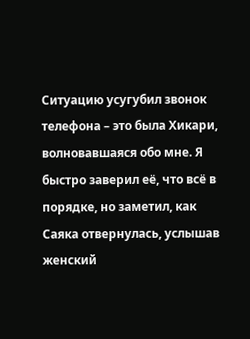Ситуацию усугубил звонок телефона – это была Хикари, волновавшаяся обо мне. Я быстро заверил её, что всё в порядке, но заметил, как Саяка отвернулась, услышав женский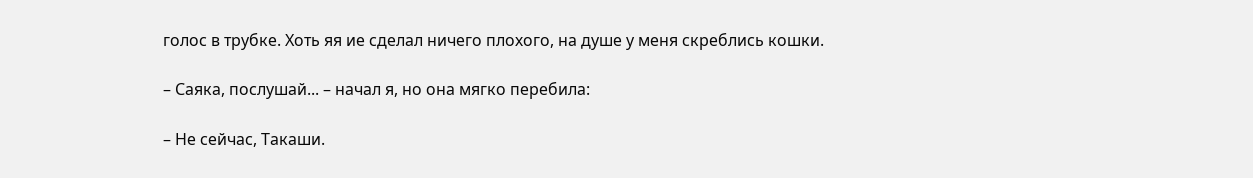голос в трубке. Хоть яя ие сделал ничего плохого, на душе у меня скреблись кошки.

– Саяка, послушай... – начал я, но она мягко перебила:

– Не сейчас, Такаши.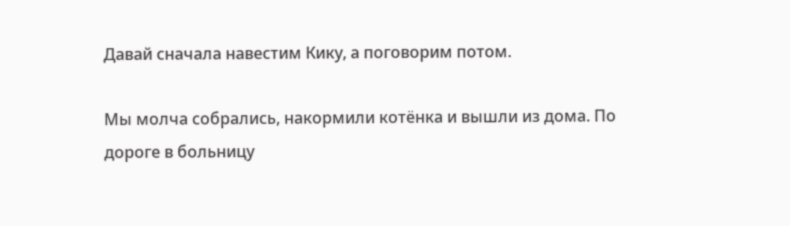Давай сначала навестим Кику, а поговорим потом.

Мы молча собрались, накормили котёнка и вышли из дома. По дороге в больницу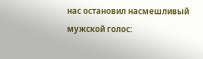нас остановил насмешливый мужской голос: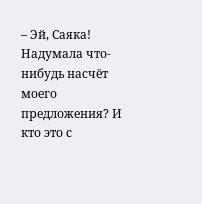– Эй, Саяка! Надумала что-нибудь насчёт моего предложения? И кто это с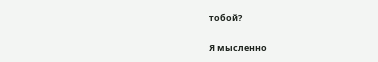тобой?

Я мысленно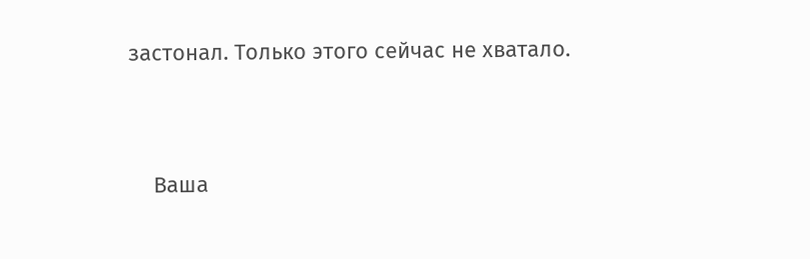застонал. Только этого сейчас не хватало.


    Ваша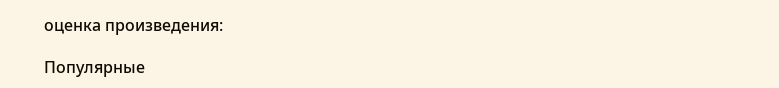оценка произведения:

Популярные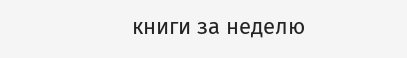книги за неделю